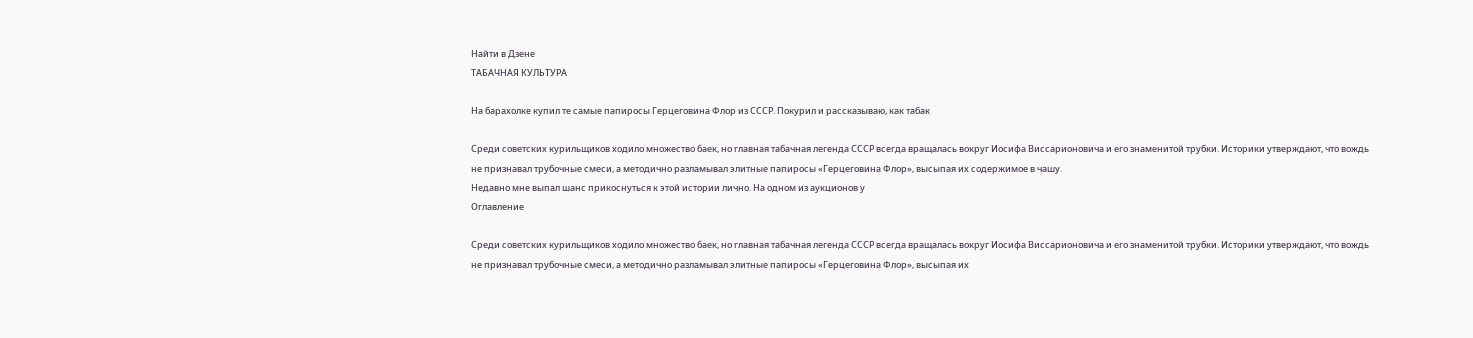Найти в Дзене
ТАБАЧНАЯ КУЛЬТУРА

На барахолке купил те самые папиросы Герцеговина Флор из СССР. Покурил и рассказываю, как табак

Среди советских курильщиков ходило множество баек, но главная табачная легенда СССР всегда вращалась вокруг Иосифа Виссарионовича и его знаменитой трубки. Историки утверждают, что вождь не признавал трубочные смеси, а методично разламывал элитные папиросы «Герцеговина Флор», высыпая их содержимое в чашу.
Недавно мне выпал шанс прикоснуться к этой истории лично. На одном из аукционов у
Оглавление

Среди советских курильщиков ходило множество баек, но главная табачная легенда СССР всегда вращалась вокруг Иосифа Виссарионовича и его знаменитой трубки. Историки утверждают, что вождь не признавал трубочные смеси, а методично разламывал элитные папиросы «Герцеговина Флор», высыпая их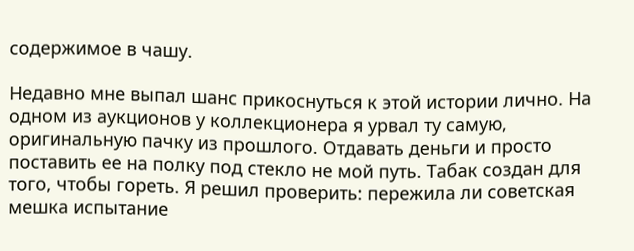содержимое в чашу.

Недавно мне выпал шанс прикоснуться к этой истории лично. На одном из аукционов у коллекционера я урвал ту самую, оригинальную пачку из прошлого. Отдавать деньги и просто поставить ее на полку под стекло не мой путь. Табак создан для того, чтобы гореть. Я решил проверить: пережила ли советская мешка испытание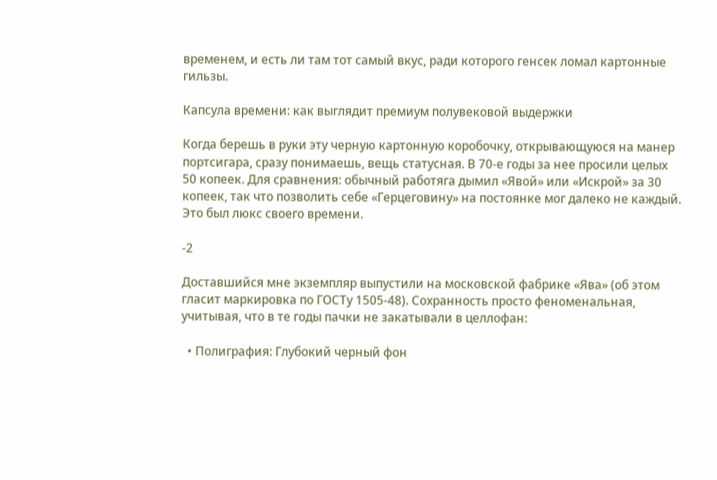временем, и есть ли там тот самый вкус, ради которого генсек ломал картонные гильзы.

Капсула времени: как выглядит премиум полувековой выдержки

Когда берешь в руки эту черную картонную коробочку, открывающуюся на манер портсигара, сразу понимаешь, вещь статусная. В 70-е годы за нее просили целых 50 копеек. Для сравнения: обычный работяга дымил «Явой» или «Искрой» за 30 копеек, так что позволить себе «Герцеговину» на постоянке мог далеко не каждый. Это был люкс своего времени.

-2

Доставшийся мне экземпляр выпустили на московской фабрике «Ява» (об этом гласит маркировка по ГОСТу 1505-48). Сохранность просто феноменальная, учитывая, что в те годы пачки не закатывали в целлофан:

  • Полиграфия: Глубокий черный фон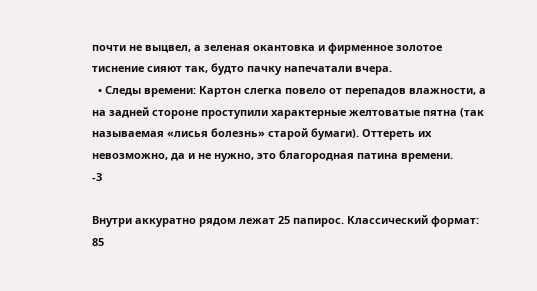почти не выцвел, а зеленая окантовка и фирменное золотое тиснение сияют так, будто пачку напечатали вчера.
  • Следы времени: Картон слегка повело от перепадов влажности, а на задней стороне проступили характерные желтоватые пятна (так называемая «лисья болезнь» старой бумаги). Оттереть их невозможно, да и не нужно, это благородная патина времени.
-3

Внутри аккуратно рядом лежат 25 папирос. Классический формат: 85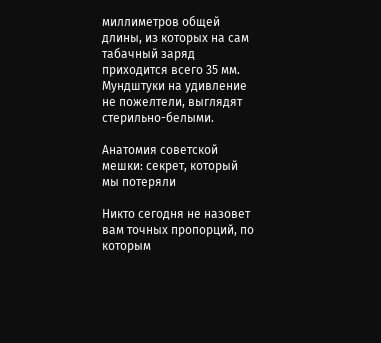миллиметров общей длины, из которых на сам табачный заряд приходится всего 35 мм. Мундштуки на удивление не пожелтели, выглядят стерильно-белыми.

Анатомия советской мешки: секрет, который мы потеряли

Никто сегодня не назовет вам точных пропорций, по которым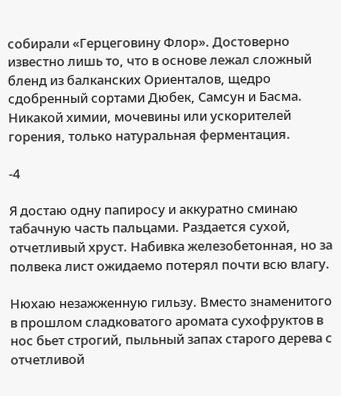собирали «Герцеговину Флор». Достоверно известно лишь то, что в основе лежал сложный бленд из балканских Ориенталов, щедро сдобренный сортами Дюбек, Самсун и Басма. Никакой химии, мочевины или ускорителей горения, только натуральная ферментация.

-4

Я достаю одну папиросу и аккуратно сминаю табачную часть пальцами. Раздается сухой, отчетливый хруст. Набивка железобетонная, но за полвека лист ожидаемо потерял почти всю влагу.

Нюхаю незажженную гильзу. Вместо знаменитого в прошлом сладковатого аромата сухофруктов в нос бьет строгий, пыльный запах старого дерева с отчетливой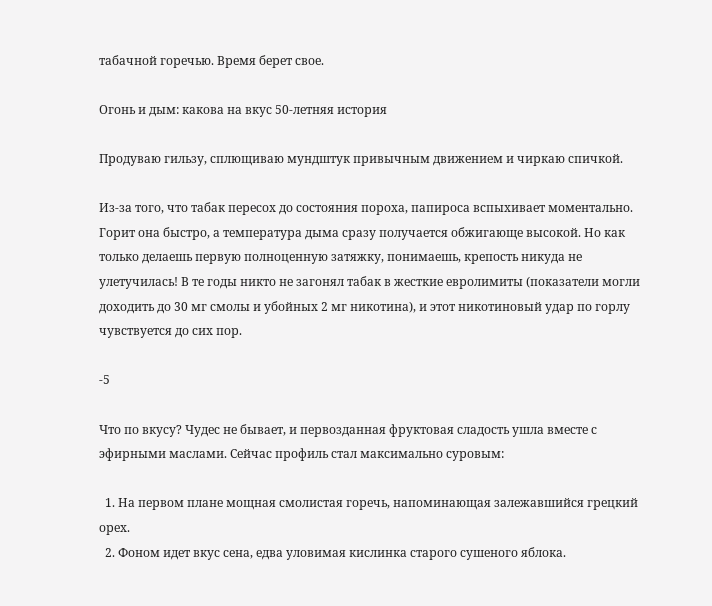табачной горечью. Время берет свое.

Огонь и дым: какова на вкус 50-летняя история

Продуваю гильзу, сплющиваю мундштук привычным движением и чиркаю спичкой.

Из-за того, что табак пересох до состояния пороха, папироса вспыхивает моментально. Горит она быстро, а температура дыма сразу получается обжигающе высокой. Но как только делаешь первую полноценную затяжку, понимаешь, крепость никуда не улетучилась! В те годы никто не загонял табак в жесткие евролимиты (показатели могли доходить до 30 мг смолы и убойных 2 мг никотина), и этот никотиновый удар по горлу чувствуется до сих пор.

-5

Что по вкусу? Чудес не бывает, и первозданная фруктовая сладость ушла вместе с эфирными маслами. Сейчас профиль стал максимально суровым:

  1. На первом плане мощная смолистая горечь, напоминающая залежавшийся грецкий орех.
  2. Фоном идет вкус сена, едва уловимая кислинка старого сушеного яблока.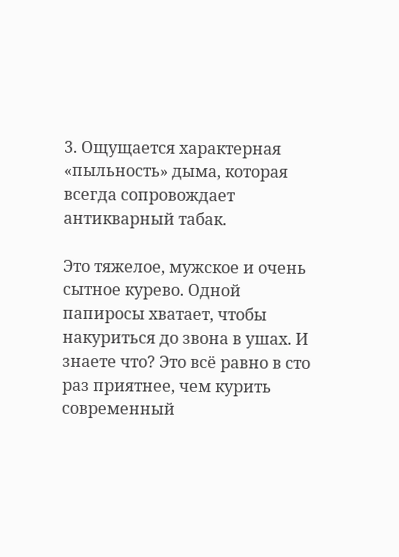3. Ощущается характерная «пыльность» дыма, которая всегда сопровождает антикварный табак.

Это тяжелое, мужское и очень сытное курево. Одной папиросы хватает, чтобы накуриться до звона в ушах. И знаете что? Это всё равно в сто раз приятнее, чем курить современный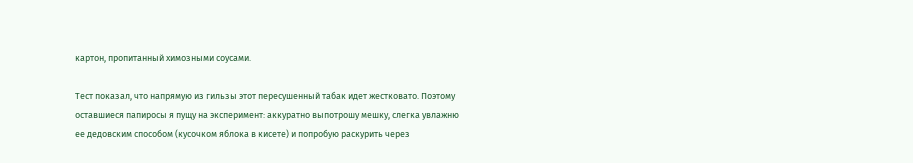картон, пропитанный химозными соусами.

Тест показал, что напрямую из гильзы этот пересушенный табак идет жестковато. Поэтому оставшиеся папиросы я пущу на эксперимент: аккуратно выпотрошу мешку, слегка увлажню ее дедовским способом (кусочком яблока в кисете) и попробую раскурить через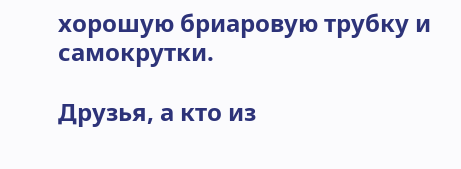хорошую бриаровую трубку и самокрутки.

Друзья, а кто из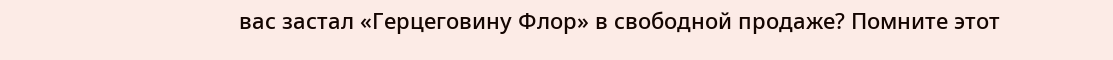вас застал «Герцеговину Флор» в свободной продаже? Помните этот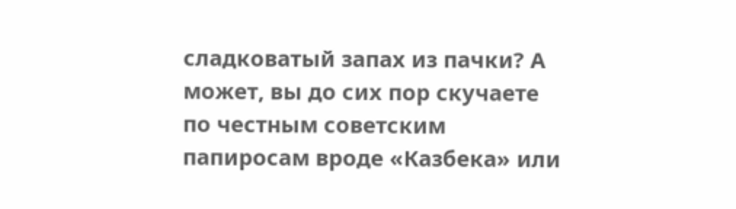сладковатый запах из пачки? А может, вы до сих пор скучаете по честным советским папиросам вроде «Казбека» или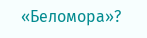«Беломора»?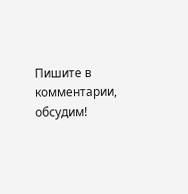Пишите в комментарии, обсудим!